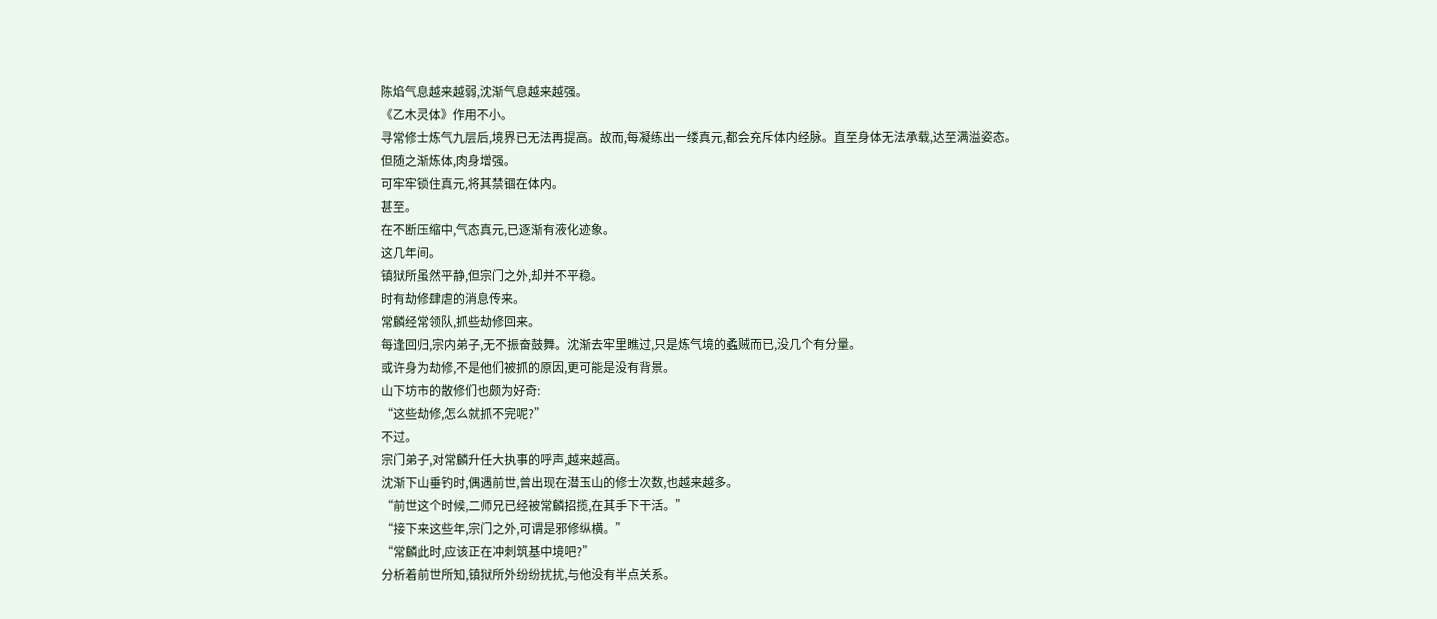陈焰气息越来越弱,沈渐气息越来越强。
《乙木灵体》作用不小。
寻常修士炼气九层后,境界已无法再提高。故而,每凝练出一缕真元,都会充斥体内经脉。直至身体无法承载,达至满溢姿态。
但随之渐炼体,肉身增强。
可牢牢锁住真元,将其禁锢在体内。
甚至。
在不断压缩中,气态真元,已逐渐有液化迹象。
这几年间。
镇狱所虽然平静,但宗门之外,却并不平稳。
时有劫修肆虐的消息传来。
常麟经常领队,抓些劫修回来。
每逢回归,宗内弟子,无不振奋鼓舞。沈渐去牢里瞧过,只是炼气境的蟊贼而已,没几个有分量。
或许身为劫修,不是他们被抓的原因,更可能是没有背景。
山下坊市的散修们也颇为好奇:
“这些劫修,怎么就抓不完呢?”
不过。
宗门弟子,对常麟升任大执事的呼声,越来越高。
沈渐下山垂钓时,偶遇前世,曾出现在潜玉山的修士次数,也越来越多。
“前世这个时候,二师兄已经被常麟招揽,在其手下干活。”
“接下来这些年,宗门之外,可谓是邪修纵横。”
“常麟此时,应该正在冲刺筑基中境吧?”
分析着前世所知,镇狱所外纷纷扰扰,与他没有半点关系。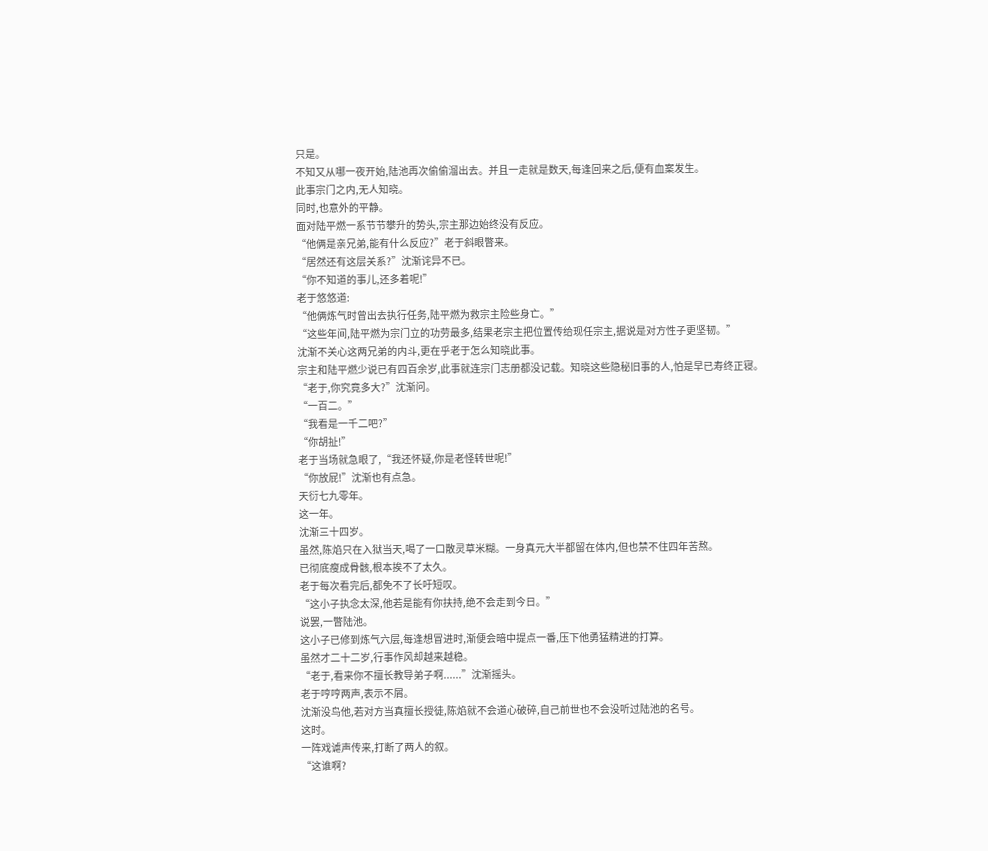只是。
不知又从哪一夜开始,陆池再次偷偷溜出去。并且一走就是数天,每逢回来之后,便有血案发生。
此事宗门之内,无人知晓。
同时,也意外的平静。
面对陆平燃一系节节攀升的势头,宗主那边始终没有反应。
“他俩是亲兄弟,能有什么反应?”老于斜眼瞥来。
“居然还有这层关系?”沈渐诧异不已。
“你不知道的事儿,还多着呢!”
老于悠悠道:
“他俩炼气时曾出去执行任务,陆平燃为救宗主险些身亡。”
“这些年间,陆平燃为宗门立的功劳最多,结果老宗主把位置传给现任宗主,据说是对方性子更坚韧。”
沈渐不关心这两兄弟的内斗,更在乎老于怎么知晓此事。
宗主和陆平燃少说已有四百余岁,此事就连宗门志册都没记载。知晓这些隐秘旧事的人,怕是早已寿终正寝。
“老于,你究竟多大?”沈渐问。
“一百二。”
“我看是一千二吧?”
“你胡扯!”
老于当场就急眼了,“我还怀疑,你是老怪转世呢!”
“你放屁!”沈渐也有点急。
天衍七九零年。
这一年。
沈渐三十四岁。
虽然,陈焰只在入狱当天,喝了一口散灵草米糊。一身真元大半都留在体内,但也禁不住四年苦熬。
已彻底瘦成骨骸,根本挨不了太久。
老于每次看完后,都免不了长吁短叹。
“这小子执念太深,他若是能有你扶持,绝不会走到今日。”
说罢,一瞥陆池。
这小子已修到炼气六层,每逢想冒进时,渐便会暗中提点一番,压下他勇猛精进的打算。
虽然才二十二岁,行事作风却越来越稳。
“老于,看来你不擅长教导弟子啊......”沈渐摇头。
老于哼哼两声,表示不屑。
沈渐没鸟他,若对方当真擅长授徒,陈焰就不会道心破碎,自己前世也不会没听过陆池的名号。
这时。
一阵戏谑声传来,打断了两人的叙。
“这谁啊?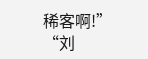稀客啊!”
“刘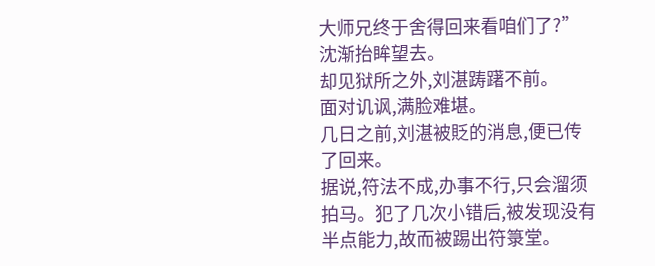大师兄终于舍得回来看咱们了?”
沈渐抬眸望去。
却见狱所之外,刘湛踌躇不前。
面对讥讽,满脸难堪。
几日之前,刘湛被貶的消息,便已传了回来。
据说,符法不成,办事不行,只会溜须拍马。犯了几次小错后,被发现没有半点能力,故而被踢出符箓堂。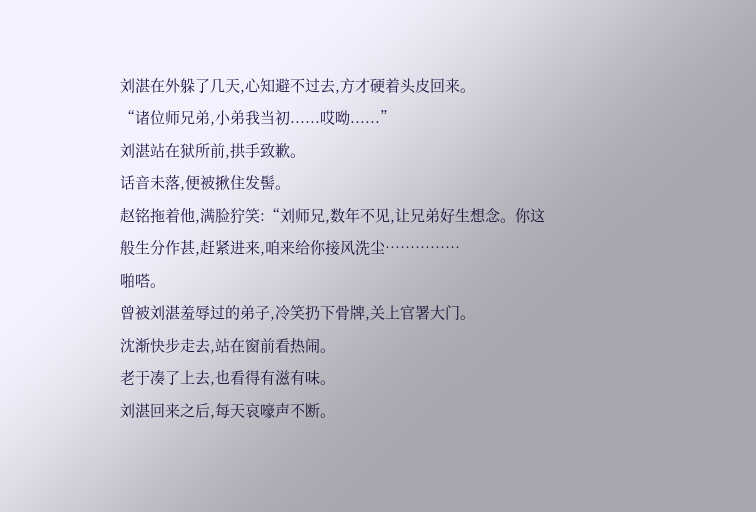刘湛在外躲了几天,心知避不过去,方才硬着头皮回来。
“诸位师兄弟,小弟我当初......哎呦......”
刘湛站在狱所前,拱手致歉。
话音未落,便被揪住发髻。
赵铭拖着他,满脸狞笑:“刘师兄,数年不见,让兄弟好生想念。你这般生分作甚,赶紧进来,咱来给你接风洗尘……………
啪嗒。
曾被刘湛羞辱过的弟子,冷笑扔下骨牌,关上官署大门。
沈渐快步走去,站在窗前看热闹。
老于凑了上去,也看得有滋有味。
刘湛回来之后,每天哀嚎声不断。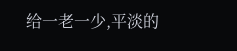给一老一少,平淡的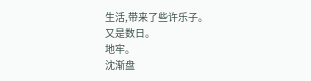生活,带来了些许乐子。
又是数日。
地牢。
沈渐盘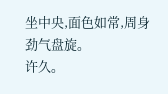坐中央,面色如常,周身劲气盘旋。
许久。